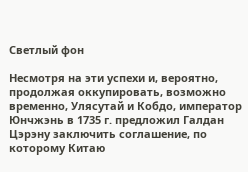Светлый фон

Несмотря на эти успехи и, вероятно, продолжая оккупировать, возможно временно, Улясутай и Кобдо, император Юнчжэнь в 1735 г. предложил Галдан Цэрэну заключить соглашение, по которому Китаю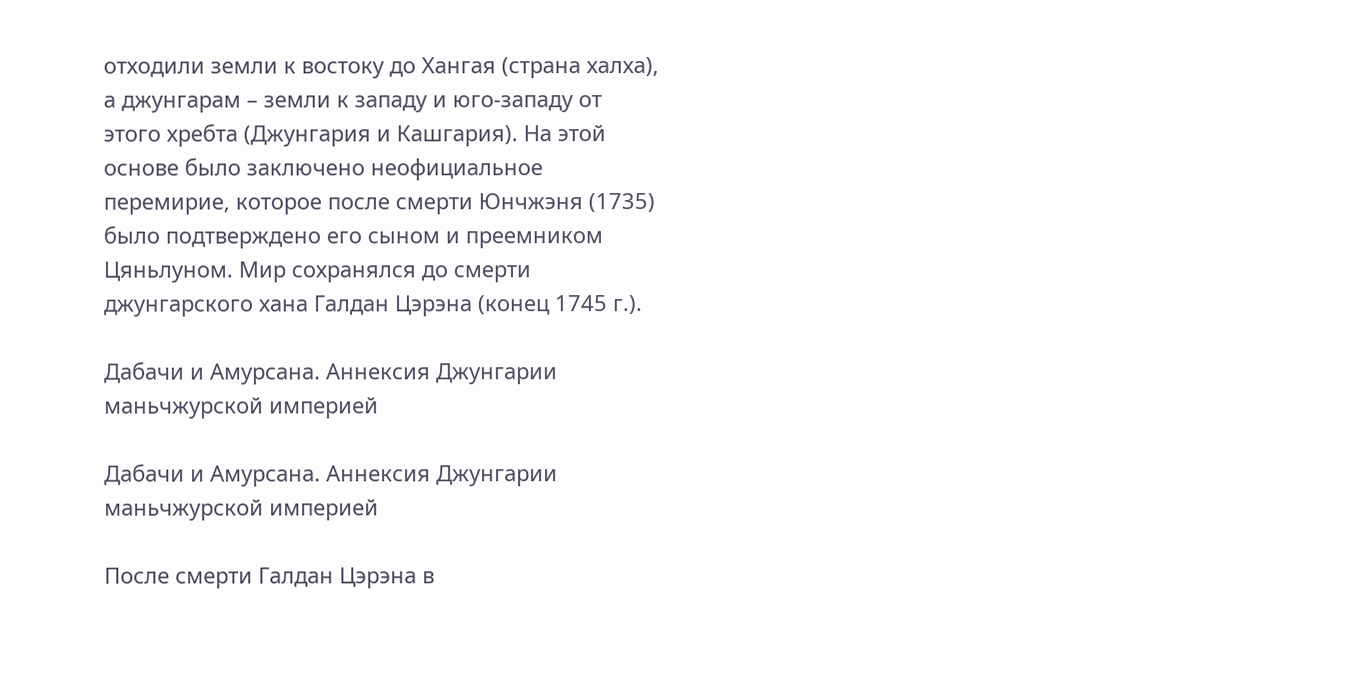отходили земли к востоку до Хангая (страна халха), а джунгарам – земли к западу и юго-западу от этого хребта (Джунгария и Кашгария). На этой основе было заключено неофициальное перемирие, которое после смерти Юнчжэня (1735) было подтверждено его сыном и преемником Цяньлуном. Мир сохранялся до смерти джунгарского хана Галдан Цэрэна (конец 1745 г.).

Дабачи и Амурсана. Аннексия Джунгарии маньчжурской империей

Дабачи и Амурсана. Аннексия Джунгарии маньчжурской империей

После смерти Галдан Цэрэна в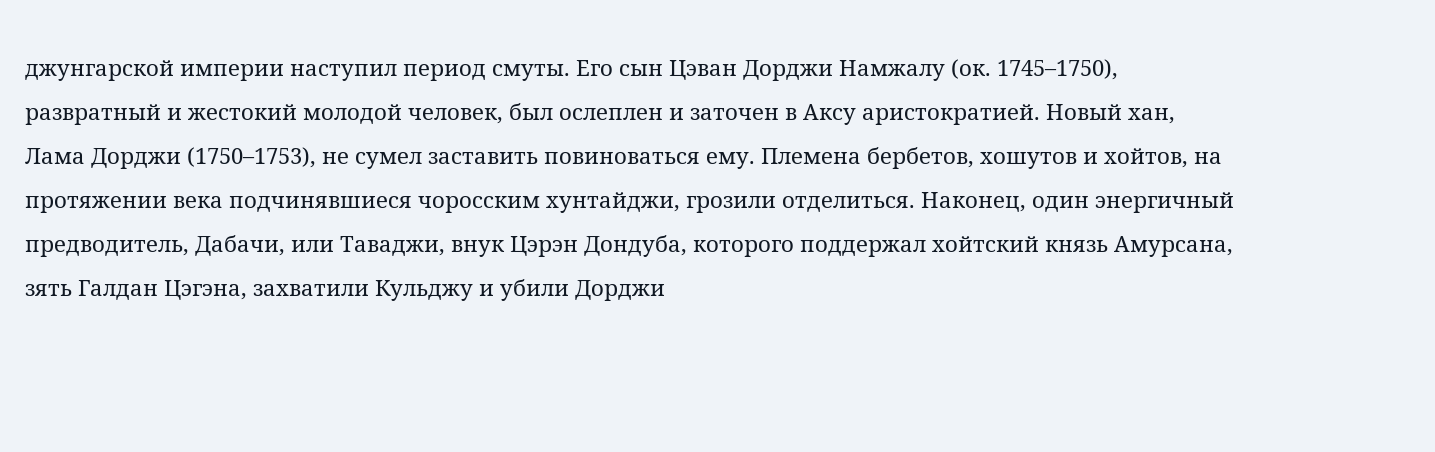джунгарской империи наступил период смуты. Его сын Цэван Дорджи Намжалу (ок. 1745–1750), развратный и жестокий молодой человек, был ослеплен и заточен в Аксу аристократией. Новый хан, Лама Дорджи (1750–1753), не сумел заставить повиноваться ему. Племена бербетов, хошутов и хойтов, на протяжении века подчинявшиеся чоросским хунтайджи, грозили отделиться. Наконец, один энергичный предводитель, Дабачи, или Таваджи, внук Цэрэн Дондуба, которого поддержал хойтский князь Амурсана, зять Галдан Цэгэна, захватили Кульджу и убили Дорджи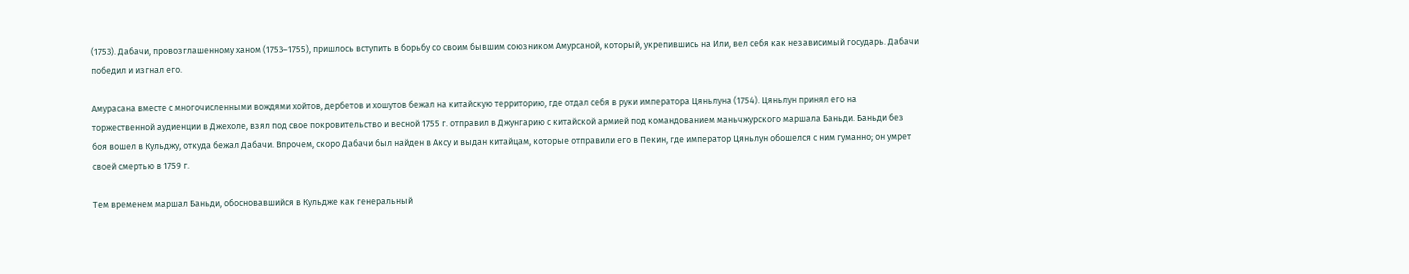(1753). Дабачи, провозглашенному ханом (1753–1755), пришлось вступить в борьбу со своим бывшим союзником Амурсаной, который, укрепившись на Или, вел себя как независимый государь. Дабачи победил и изгнал его.

Амурасана вместе с многочисленными вождями хойтов, дербетов и хошутов бежал на китайскую территорию, где отдал себя в руки императора Цяньлуна (1754). Цяньлун принял его на торжественной аудиенции в Джехоле, взял под свое покровительство и весной 1755 г. отправил в Джунгарию с китайской армией под командованием маньчжурского маршала Баньди. Баньди без боя вошел в Кульджу, откуда бежал Дабачи. Впрочем, скоро Дабачи был найден в Аксу и выдан китайцам, которые отправили его в Пекин, где император Цяньлун обошелся с ним гуманно; он умрет своей смертью в 1759 г.

Тем временем маршал Баньди, обосновавшийся в Кульдже как генеральный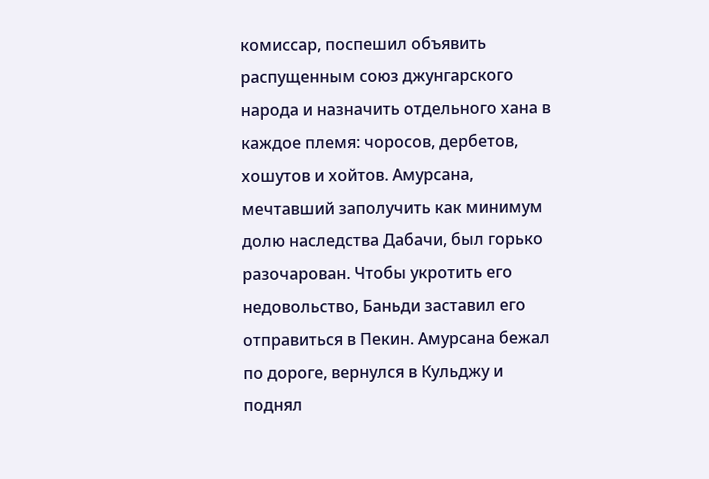комиссар, поспешил объявить распущенным союз джунгарского народа и назначить отдельного хана в каждое племя: чоросов, дербетов, хошутов и хойтов. Амурсана, мечтавший заполучить как минимум долю наследства Дабачи, был горько разочарован. Чтобы укротить его недовольство, Баньди заставил его отправиться в Пекин. Амурсана бежал по дороге, вернулся в Кульджу и поднял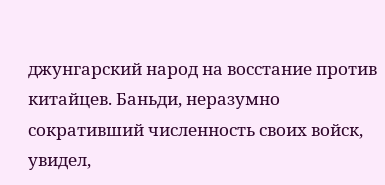джунгарский народ на восстание против китайцев. Баньди, неразумно сокративший численность своих войск, увидел,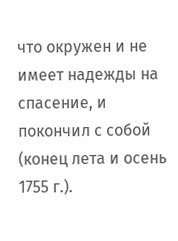что окружен и не имеет надежды на спасение, и покончил с собой (конец лета и осень 1755 г.).